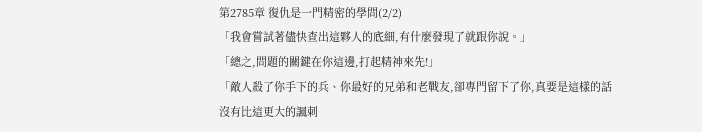第2785章 復仇是一門精密的學問(2/2)
「我會嘗試著儘快查出這夥人的底細,有什麼發現了就跟你說。」
「總之,問題的關鍵在你這邊,打起精神來先!」
「敵人殺了你手下的兵、你最好的兄弟和老戰友,卻專門留下了你,真要是這樣的話沒有比這更大的諷刺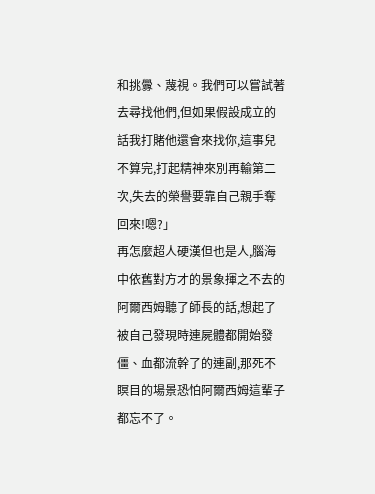和挑釁、蔑視。我們可以嘗試著去尋找他們,但如果假設成立的話我打賭他還會來找你,這事兒不算完,打起精神來別再輸第二次,失去的榮譽要靠自己親手奪回來!嗯?」
再怎麼超人硬漢但也是人,腦海中依舊對方才的景象揮之不去的阿爾西姆聽了師長的話,想起了被自己發現時連屍體都開始發僵、血都流幹了的連副,那死不瞑目的場景恐怕阿爾西姆這輩子都忘不了。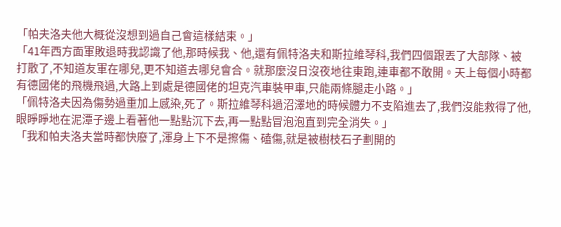「帕夫洛夫他大概從沒想到過自己會這樣結束。」
「41年西方面軍敗退時我認識了他,那時候我、他,還有佩特洛夫和斯拉維琴科,我們四個跟丟了大部隊、被打散了,不知道友軍在哪兒,更不知道去哪兒會合。就那麼沒日沒夜地往東跑,連車都不敢開。天上每個小時都有德國佬的飛機飛過,大路上到處是德國佬的坦克汽車裝甲車,只能兩條腿走小路。」
「佩特洛夫因為傷勢過重加上感染,死了。斯拉維琴科過沼澤地的時候體力不支陷進去了,我們沒能救得了他,眼睜睜地在泥潭子邊上看著他一點點沉下去,再一點點冒泡泡直到完全消失。」
「我和帕夫洛夫當時都快廢了,渾身上下不是擦傷、磕傷,就是被樹枝石子劃開的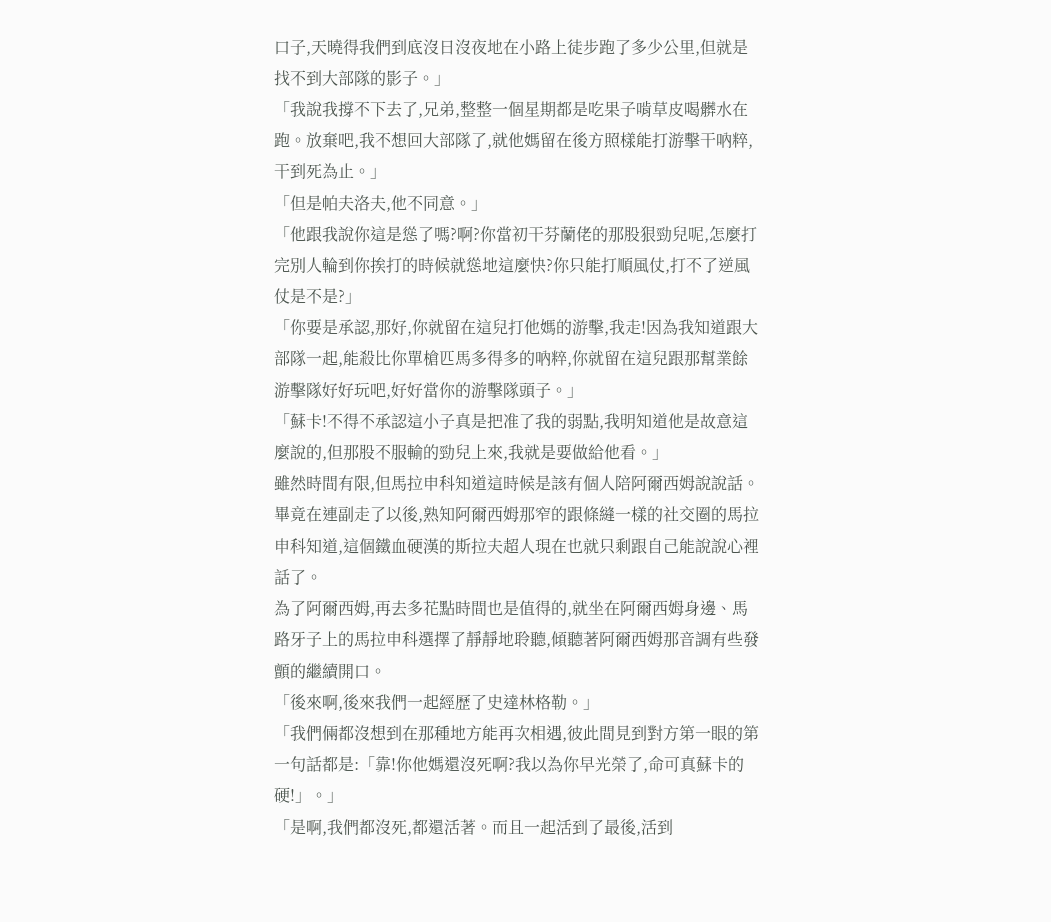口子,天曉得我們到底沒日沒夜地在小路上徒步跑了多少公里,但就是找不到大部隊的影子。」
「我說我撐不下去了,兄弟,整整一個星期都是吃果子啃草皮喝髒水在跑。放棄吧,我不想回大部隊了,就他媽留在後方照樣能打游擊干吶粹,干到死為止。」
「但是帕夫洛夫,他不同意。」
「他跟我說你這是慫了嗎?啊?你當初干芬蘭佬的那股狠勁兒呢,怎麼打完別人輪到你挨打的時候就慫地這麼快?你只能打順風仗,打不了逆風仗是不是?」
「你要是承認,那好,你就留在這兒打他媽的游擊,我走!因為我知道跟大部隊一起,能殺比你單槍匹馬多得多的吶粹,你就留在這兒跟那幫業餘游擊隊好好玩吧,好好當你的游擊隊頭子。」
「蘇卡!不得不承認這小子真是把准了我的弱點,我明知道他是故意這麼說的,但那股不服輸的勁兒上來,我就是要做給他看。」
雖然時間有限,但馬拉申科知道這時候是該有個人陪阿爾西姆說說話。
畢竟在連副走了以後,熟知阿爾西姆那窄的跟條縫一樣的社交圈的馬拉申科知道,這個鐵血硬漢的斯拉夫超人現在也就只剩跟自己能說說心裡話了。
為了阿爾西姆,再去多花點時間也是值得的,就坐在阿爾西姆身邊、馬路牙子上的馬拉申科選擇了靜靜地聆聽,傾聽著阿爾西姆那音調有些發顫的繼續開口。
「後來啊,後來我們一起經歷了史達林格勒。」
「我們倆都沒想到在那種地方能再次相遇,彼此間見到對方第一眼的第一句話都是:「靠!你他媽還沒死啊?我以為你早光榮了,命可真蘇卡的硬!」。」
「是啊,我們都沒死,都還活著。而且一起活到了最後,活到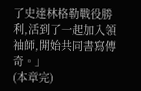了史達林格勒戰役勝利,活到了一起加入領袖師,開始共同書寫傳奇。」
(本章完)